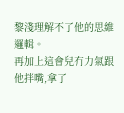黎淺理解不了他的思維邏輯。
再加上這會兒冇力氣跟他拌嘴,拿了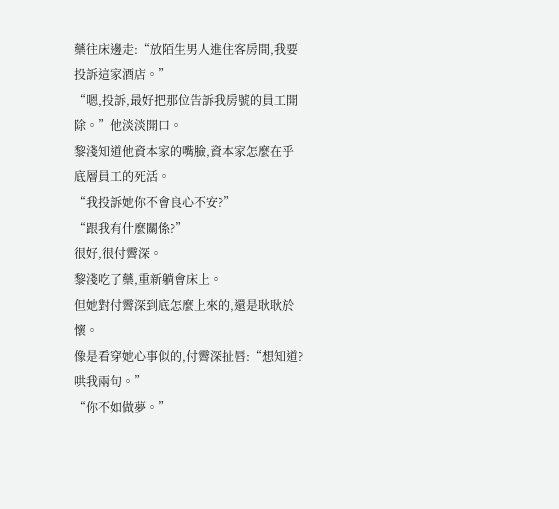藥往床邊走:“放陌生男人進住客房間,我要投訴這家酒店。”
“嗯,投訴,最好把那位告訴我房號的員工開除。”他淡淡開口。
黎淺知道他資本家的嘴臉,資本家怎麼在乎底層員工的死活。
“我投訴她你不會良心不安?”
“跟我有什麼關係?”
很好,很付霽深。
黎淺吃了藥,重新躺會床上。
但她對付霽深到底怎麼上來的,還是耿耿於懷。
像是看穿她心事似的,付霽深扯唇:“想知道?哄我兩句。”
“你不如做夢。”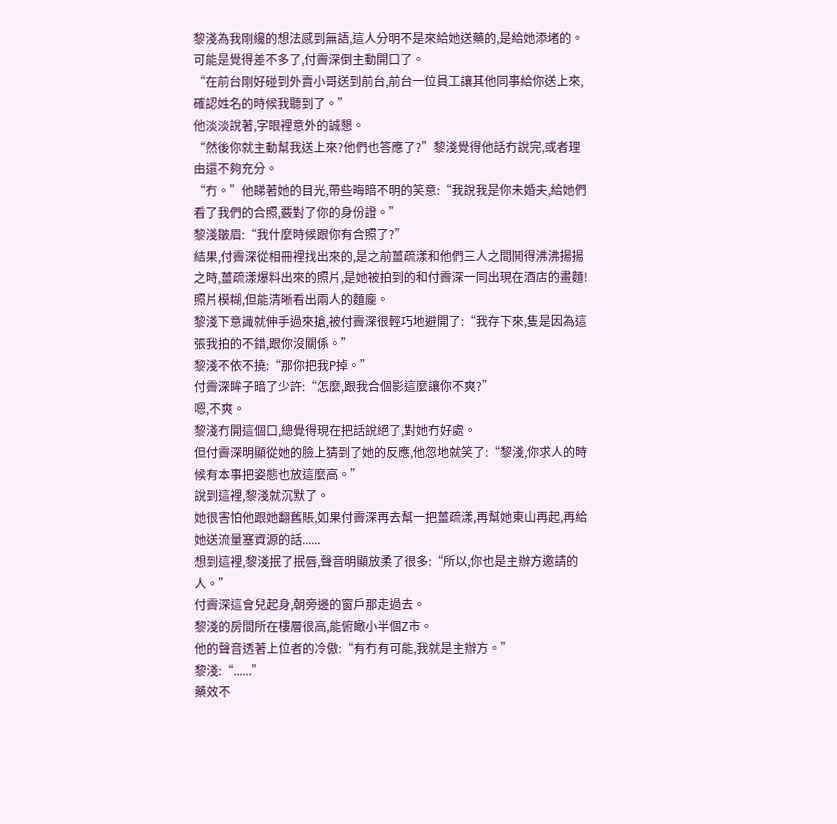黎淺為我剛纔的想法感到無語,這人分明不是來給她送藥的,是給她添堵的。
可能是覺得差不多了,付霽深倒主動開口了。
“在前台剛好碰到外賣小哥送到前台,前台一位員工讓其他同事給你送上來,確認姓名的時候我聽到了。”
他淡淡說著,字眼裡意外的誠懇。
“然後你就主動幫我送上來?他們也答應了?”黎淺覺得他話冇說完,或者理由還不夠充分。
“冇。”他睇著她的目光,帶些晦暗不明的笑意:“我說我是你未婚夫,給她們看了我們的合照,覈對了你的身份證。”
黎淺皺眉:“我什麼時候跟你有合照了?”
結果,付霽深從相冊裡找出來的,是之前薑疏漾和他們三人之間鬨得沸沸揚揚之時,薑疏漾爆料出來的照片,是她被拍到的和付霽深一同出現在酒店的畫麵!
照片模糊,但能清晰看出兩人的麵龐。
黎淺下意識就伸手過來搶,被付霽深很輕巧地避開了:“我存下來,隻是因為這張我拍的不錯,跟你沒關係。”
黎淺不依不撓:“那你把我P掉。”
付霽深眸子暗了少許:“怎麼,跟我合個影這麼讓你不爽?”
嗯,不爽。
黎淺冇開這個口,總覺得現在把話說絕了,對她冇好處。
但付霽深明顯從她的臉上猜到了她的反應,他忽地就笑了:“黎淺,你求人的時候有本事把姿態也放這麼高。”
說到這裡,黎淺就沉默了。
她很害怕他跟她翻舊賬,如果付霽深再去幫一把薑疏漾,再幫她東山再起,再給她送流量塞資源的話......
想到這裡,黎淺抿了抿唇,聲音明顯放柔了很多:“所以,你也是主辦方邀請的人。”
付霽深這會兒起身,朝旁邊的窗戶那走過去。
黎淺的房間所在樓層很高,能俯瞰小半個Z市。
他的聲音透著上位者的冷傲:“有冇有可能,我就是主辦方。”
黎淺:“......”
藥效不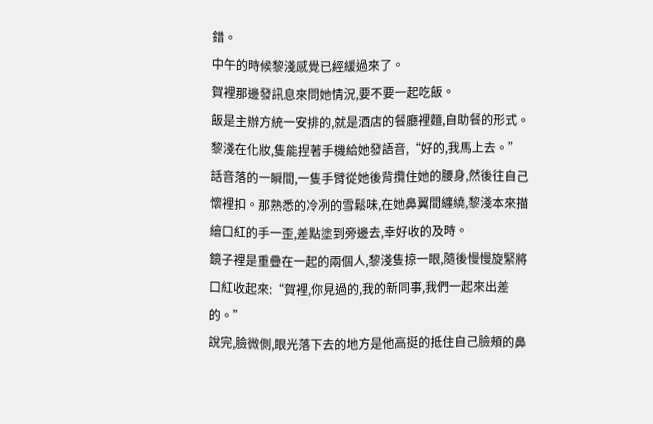錯。
中午的時候黎淺感覺已經緩過來了。
賀裡那邊發訊息來問她情況,要不要一起吃飯。
飯是主辦方統一安排的,就是酒店的餐廳裡麵,自助餐的形式。
黎淺在化妝,隻能捏著手機給她發語音,“好的,我馬上去。”
話音落的一瞬間,一隻手臂從她後背攬住她的腰身,然後往自己懷裡扣。那熟悉的冷冽的雪鬆味,在她鼻翼間纏繞,黎淺本來描繪口紅的手一歪,差點塗到旁邊去,幸好收的及時。
鏡子裡是重疊在一起的兩個人,黎淺隻掠一眼,隨後慢慢旋緊將口紅收起來:“賀裡,你見過的,我的新同事,我們一起來出差的。”
說完,臉微側,眼光落下去的地方是他高挺的抵住自己臉頰的鼻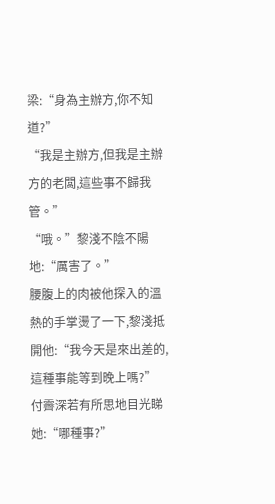梁:“身為主辦方,你不知道?”
“我是主辦方,但我是主辦方的老闆,這些事不歸我管。”
“哦。”黎淺不陰不陽地:“厲害了。”
腰腹上的肉被他探入的溫熱的手掌燙了一下,黎淺抵開他:“我今天是來出差的,這種事能等到晚上嗎?”
付霽深若有所思地目光睇她:“哪種事?”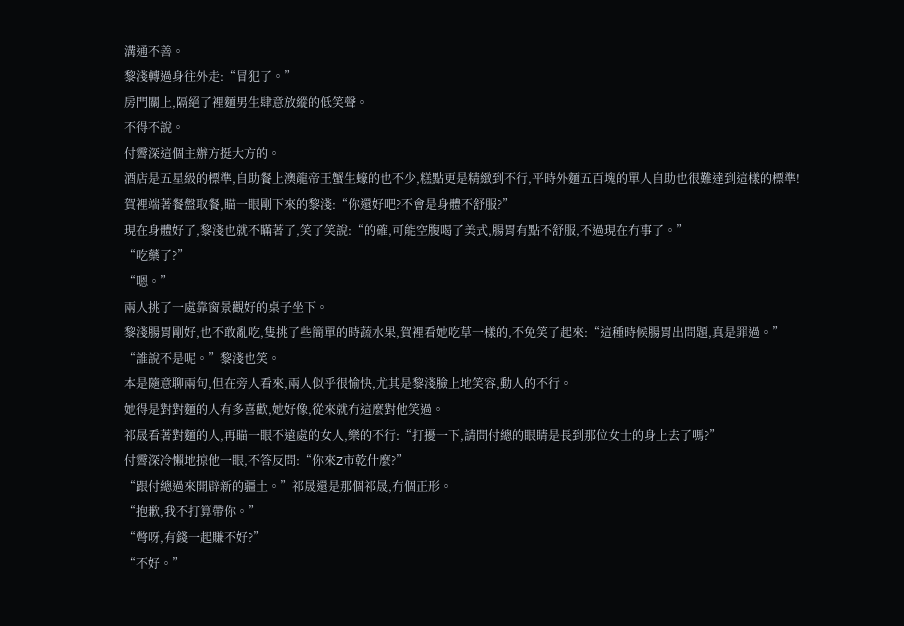溝通不善。
黎淺轉過身往外走:“冒犯了。”
房門關上,隔絕了裡麵男生肆意放縱的低笑聲。
不得不說。
付霽深這個主辦方挺大方的。
酒店是五星級的標準,自助餐上澳龍帝王蟹生蠔的也不少,糕點更是精緻到不行,平時外麵五百塊的單人自助也很難達到這樣的標準!
賀裡端著餐盤取餐,瞄一眼剛下來的黎淺:“你還好吧?不會是身體不舒服?”
現在身體好了,黎淺也就不瞞著了,笑了笑說:“的確,可能空腹喝了美式,腸胃有點不舒服,不過現在冇事了。”
“吃藥了?”
“嗯。”
兩人挑了一處靠窗景觀好的桌子坐下。
黎淺腸胃剛好,也不敢亂吃,隻挑了些簡單的時蔬水果,賀裡看她吃草一樣的,不免笑了起來:“這種時候腸胃出問題,真是罪過。”
“誰說不是呢。”黎淺也笑。
本是隨意聊兩句,但在旁人看來,兩人似乎很愉快,尤其是黎淺臉上地笑容,動人的不行。
她得是對對麵的人有多喜歡,她好像,從來就冇這麼對他笑過。
祁晟看著對麵的人,再瞄一眼不遠處的女人,樂的不行:“打擾一下,請問付總的眼睛是長到那位女士的身上去了嗎?”
付霽深冷懶地掠他一眼,不答反問:“你來Z市乾什麼?”
“跟付總過來開辟新的疆土。”祁晟還是那個祁晟,冇個正形。
“抱歉,我不打算帶你。”
“彆呀,有錢一起賺不好?”
“不好。”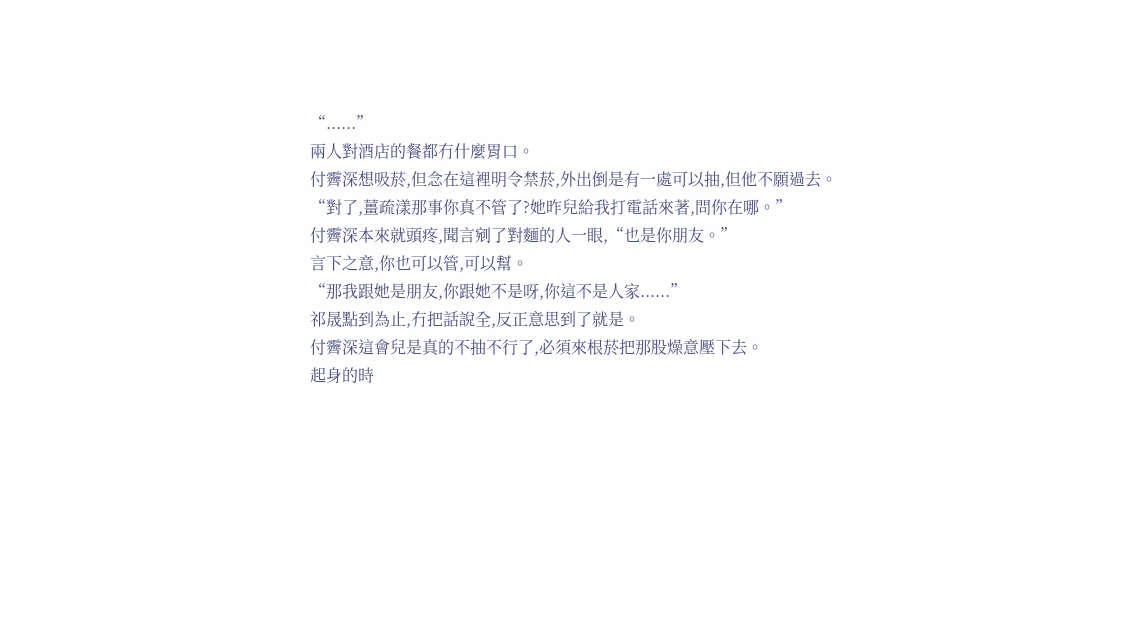“......”
兩人對酒店的餐都冇什麼胃口。
付霽深想吸菸,但念在這裡明令禁菸,外出倒是有一處可以抽,但他不願過去。
“對了,薑疏漾那事你真不管了?她昨兒給我打電話來著,問你在哪。”
付霽深本來就頭疼,聞言剜了對麵的人一眼,“也是你朋友。”
言下之意,你也可以管,可以幫。
“那我跟她是朋友,你跟她不是呀,你這不是人家......”
祁晟點到為止,冇把話說全,反正意思到了就是。
付霽深這會兒是真的不抽不行了,必須來根菸把那股燥意壓下去。
起身的時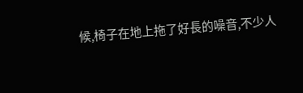候,椅子在地上拖了好長的噪音,不少人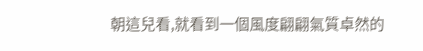朝這兒看,就看到一個風度翩翩氣質卓然的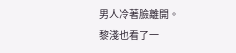男人冷著臉離開。
黎淺也看了一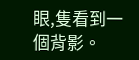眼,隻看到一個背影。